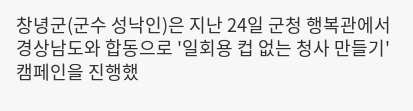창녕군(군수 성낙인)은 지난 24일 군청 행복관에서 경상남도와 합동으로 '일회용 컵 없는 청사 만들기' 캠페인을 진행했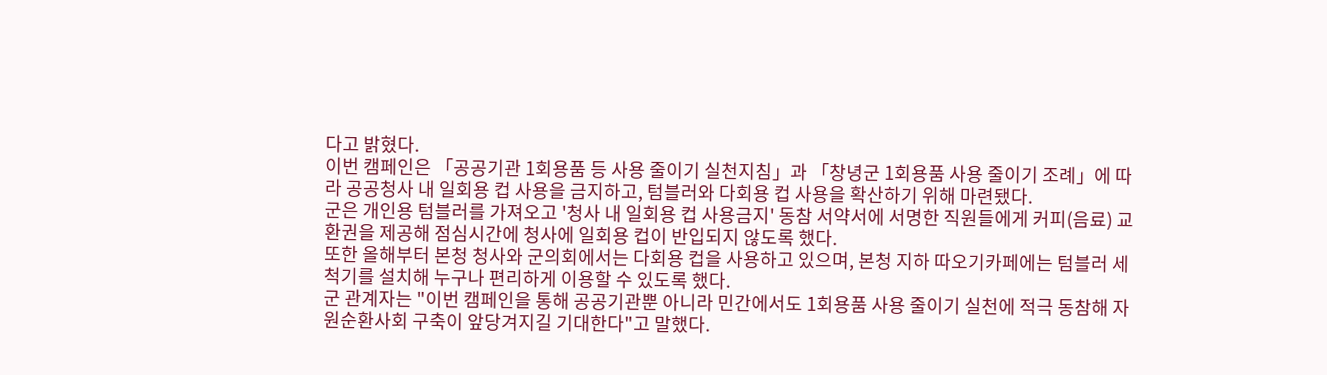다고 밝혔다.
이번 캠페인은 「공공기관 1회용품 등 사용 줄이기 실천지침」과 「창녕군 1회용품 사용 줄이기 조례」에 따라 공공청사 내 일회용 컵 사용을 금지하고, 텀블러와 다회용 컵 사용을 확산하기 위해 마련됐다.
군은 개인용 텀블러를 가져오고 '청사 내 일회용 컵 사용금지' 동참 서약서에 서명한 직원들에게 커피(음료) 교환권을 제공해 점심시간에 청사에 일회용 컵이 반입되지 않도록 했다.
또한 올해부터 본청 청사와 군의회에서는 다회용 컵을 사용하고 있으며, 본청 지하 따오기카페에는 텀블러 세척기를 설치해 누구나 편리하게 이용할 수 있도록 했다.
군 관계자는 "이번 캠페인을 통해 공공기관뿐 아니라 민간에서도 1회용품 사용 줄이기 실천에 적극 동참해 자원순환사회 구축이 앞당겨지길 기대한다"고 말했다.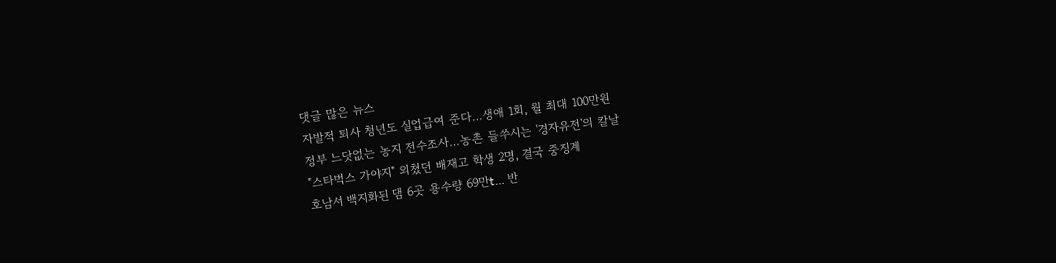댓글 많은 뉴스
자발적 퇴사 청년도 실업급여 준다…생애 1회, 월 최대 100만원
정부 느닷없는 농지 전수조사…농촌 들쑤시는 '경자유전'의 칼날
"스타벅스 가야지" 외쳤던 배재고 학생 2명, 결국 중징계
호남서 백지화된 댐 6곳 용수량 69만t… 반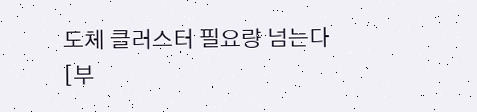도체 클러스터 필요량 넘는다
[부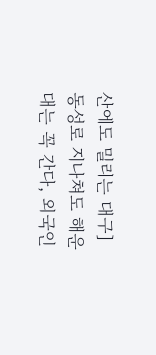산에도 밀리는 대구] 동성로 지나쳐도 해운대는 꼭 간다, 외국인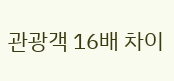관광객 16배 차이